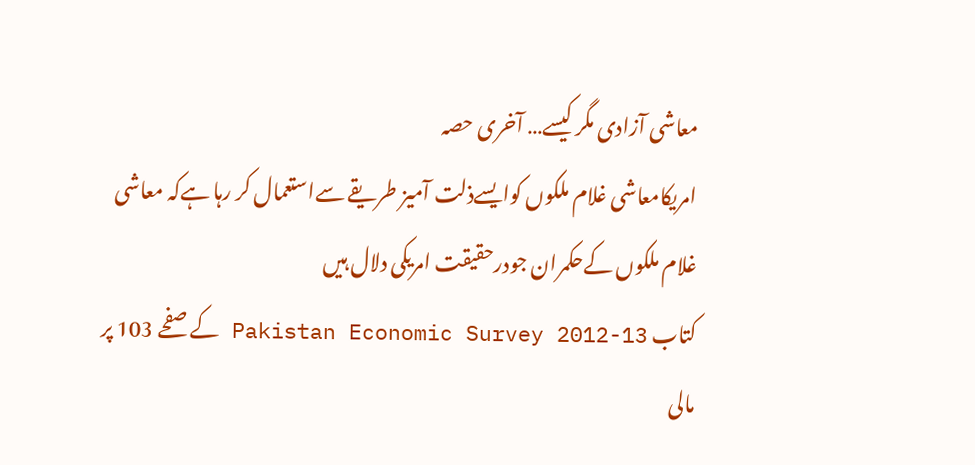معاشی آزادی مگر کیسے… آخری حصہ
امریکامعاشی غلام ملکوں کوایسےذلت آمیز طریقے سےاستعمال کر رہا ہےکہ معاشی غلام ملکوں کےحکمران جودرحقیقت امریکی دلال ہیں
کتاب Pakistan Economic Survey 2012-13 کے صفحے 103 پر مالی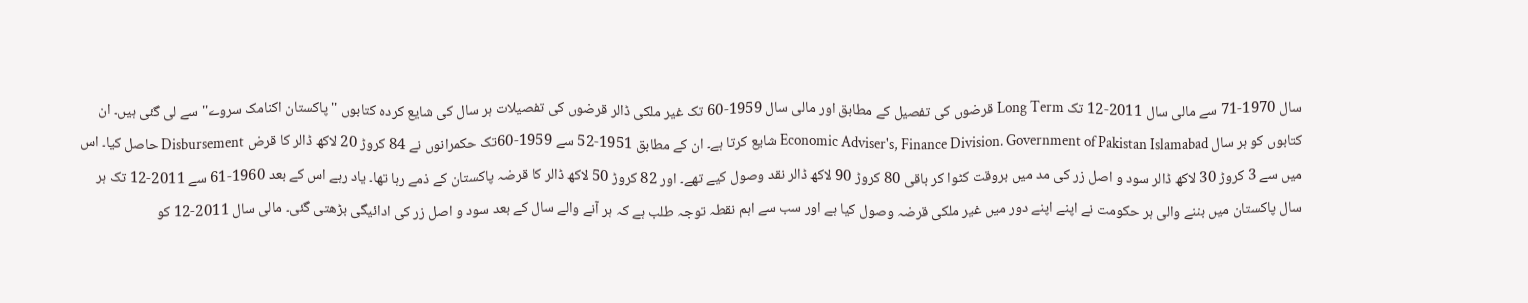سال 1970-71 سے مالی سال 2011-12 تک Long Term قرضوں کی تفصیل کے مطابق اور مالی سال 1959-60 تک غیر ملکی ڈالر قرضوں کی تفصیلات ہر سال کی شایع کردہ کتابوں ''پاکستان اکنامک سروے'' سے لی گئی ہیں۔ ان کتابوں کو ہر سال Economic Adviser's, Finance Division. Government of Pakistan Islamabad شایع کرتا ہے۔ ان کے مطابق 1951-52 سے 1959-60تک حکمرانوں نے 84 کروڑ 20 لاکھ ڈالر کا قرض Disbursement حاصل کیا۔ اس میں سے 3 کروڑ 30 لاکھ ڈالر سود و اصل زر کی مد میں بروقت کٹوا کر باقی 80 کروڑ 90 لاکھ ڈالر نقد وصول کیے تھے۔ اور 82 کروڑ 50 لاکھ ڈالر کا قرضہ پاکستان کے ذمے رہا تھا۔ یاد رہے اس کے بعد 1960-61 سے 2011-12 تک ہر سال پاکستان میں بننے والی ہر حکومت نے اپنے اپنے دور میں غیر ملکی قرضہ وصول کیا ہے اور سب سے اہم نقطہ توجہ طلب ہے کہ ہر آنے والے سال کے بعد سود و اصل زر کی ادائیگی بڑھتی گئی۔ مالی سال 2011-12 کو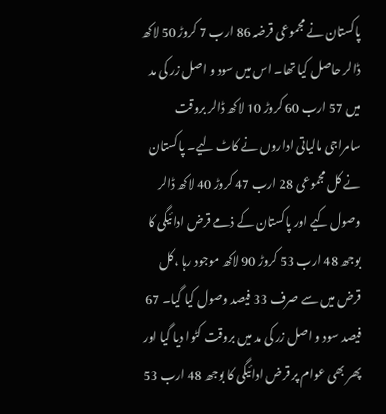پاکستان نے مجموعی قرضہ 86 ارب 7 کروڑ 50 لاکھ ڈالر حاصل کیا تھا۔ اس میں سود و اصل زر کی مد میں 57 ارب 60 کروڑ 10 لاکھ ڈالر بروقت سامراجی مالیاتی اداروں نے کاٹ لیے۔ پاکستان نے کل مجموعی 28 ارب 47 کروڑ 40 لاکھ ڈالر وصول کیے اور پاکستان کے ذمے قرض ادائیگی کا بوجھ 48 ارب 53 کروڑ 90 لاکھ موجود رہا ،کل قرض میں سے صرف 33 فیصد وصول کیا گیا۔ 67 فیصد سود و اصل زر کی مد میں بروقت کٹوا دیا گیا اور پھر بھی عوام پر قرض ادائیگی کا بوجھ 48 ارب 53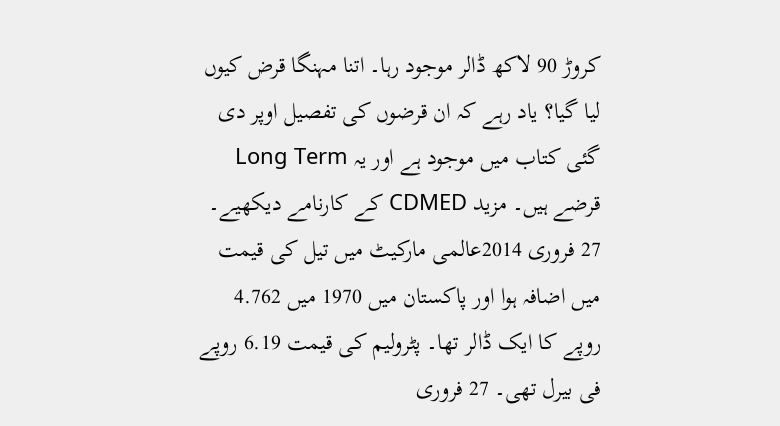کروڑ 90 لاکھ ڈالر موجود رہا۔ اتنا مہنگا قرض کیوں لیا گیا؟ یاد رہے کہ ان قرضوں کی تفصیل اوپر دی گئی کتاب میں موجود ہے اور یہ Long Term قرضے ہیں۔ مزید CDMED کے کارنامے دیکھیے۔ 27 فروری 2014عالمی مارکیٹ میں تیل کی قیمت میں اضافہ ہوا اور پاکستان میں 1970 میں 4.762 روپے کا ایک ڈالر تھا۔ پٹرولیم کی قیمت 6.19 روپے فی بیرل تھی۔ 27 فروری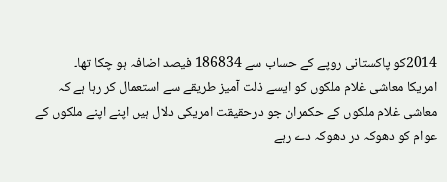2014کو پاکستانی روپے کے حساب سے 186834 فیصد اضافہ ہو چکا تھا۔
امریکا معاشی غلام ملکوں کو ایسے ذلت آمیز طریقے سے استعمال کر رہا ہے کہ معاشی غلام ملکوں کے حکمران جو درحقیقت امریکی دلال ہیں اپنے اپنے ملکوں کے عوام کو دھوکہ در دھوکہ دے رہے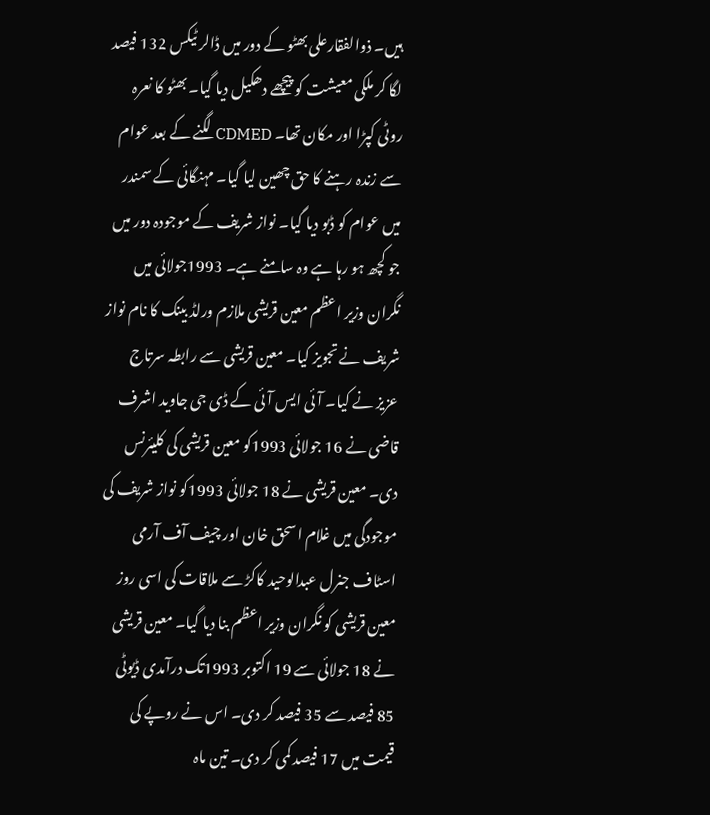ہیں۔ ذوالفقارعلی بھٹو کے دور میں ڈالر ٹیکس 132 فیصد لگا کر ملکی معیشت کو پیچھے دھکیل دیا گیا۔ بھٹو کا نعرہ روٹی کپڑا اور مکان تھا۔ CDMED لگنے کے بعد عوام سے زندہ رہنے کا حق چھین لیا گیا۔ مہنگائی کے سمندر میں عوام کو ڈبو دیا گیا۔ نواز شریف کے موجودہ دور میں جو کچھ ہو رہا ہے وہ سامنے ہے۔ 1993جولائی میں نگران وزیر اعظم معین قریشی ملازم ورلڈ بینک کا نام نواز شریف نے تجویز کیا۔ معین قریشی سے رابطہ سرتاج عزیز نے کیا۔ آئی ایس آئی کے ڈی جی جاوید اشرف قاضی نے 16 جولائی 1993کو معین قریشی کی کلیئرنس دی۔ معین قریشی نے 18 جولائی 1993کو نواز شریف کی موجودگی میں غلام اسحق خان اور چیف آف آرمی اسٹاف جنرل عبدالوحید کاکڑ سے ملاقات کی اسی روز معین قریشی کو نگران وزیر اعظم بنا دیا گیا۔ معین قریشی نے 18 جولائی سے 19 اکتوبر 1993تک درآمدی ڈیوٹی 85 فیصد سے 35 فیصد کر دی۔ اس نے روپے کی قیمت میں 17 فیصد کمی کر دی۔ تین ماہ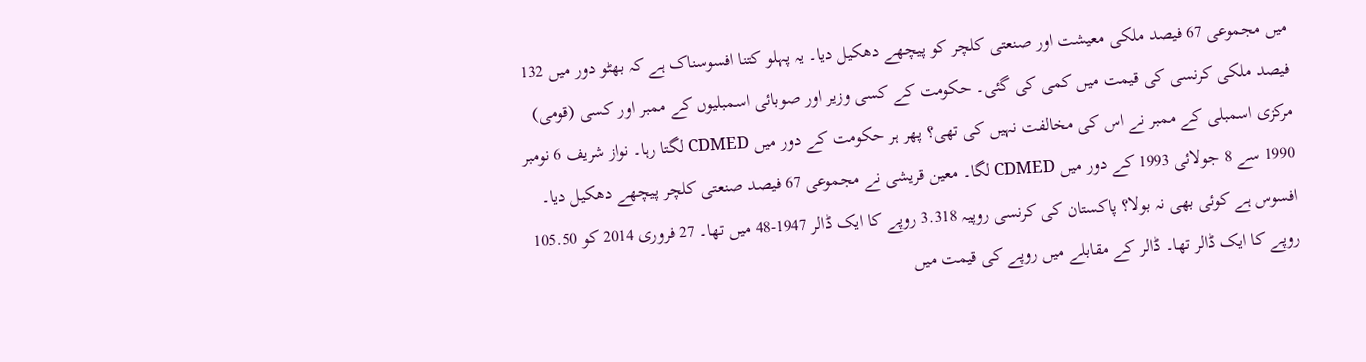میں مجموعی 67 فیصد ملکی معیشت اور صنعتی کلچر کو پیچھے دھکیل دیا۔ یہ پہلو کتنا افسوسناک ہے کہ بھٹو دور میں 132 فیصد ملکی کرنسی کی قیمت میں کمی کی گئی۔ حکومت کے کسی وزیر اور صوبائی اسمبلیوں کے ممبر اور کسی (قومی) مرکزی اسمبلی کے ممبر نے اس کی مخالفت نہیں کی تھی؟ پھر ہر حکومت کے دور میں CDMED لگتا رہا۔ نواز شریف 6 نومبر 1990 سے 8 جولائی 1993 کے دور میں CDMED لگا۔ معین قریشی نے مجموعی 67 فیصد صنعتی کلچر پیچھے دھکیل دیا۔ افسوس ہے کوئی بھی نہ بولا؟ پاکستان کی کرنسی روپیہ 3.318 روپے کا ایک ڈالر 1947-48 میں تھا۔ 27 فروری 2014 کو 105.50 روپے کا ایک ڈالر تھا۔ ڈالر کے مقابلے میں روپے کی قیمت میں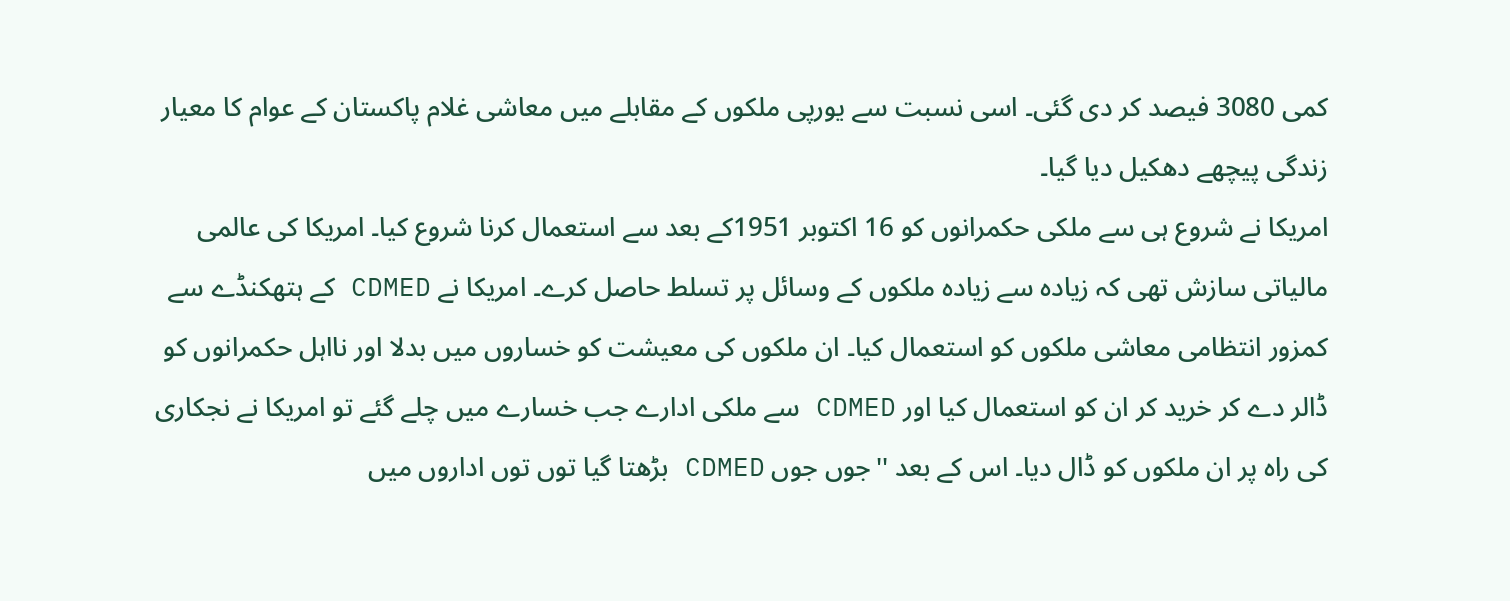کمی 3080 فیصد کر دی گئی۔ اسی نسبت سے یورپی ملکوں کے مقابلے میں معاشی غلام پاکستان کے عوام کا معیار زندگی پیچھے دھکیل دیا گیا۔
امریکا نے شروع ہی سے ملکی حکمرانوں کو 16 اکتوبر 1951کے بعد سے استعمال کرنا شروع کیا۔ امریکا کی عالمی مالیاتی سازش تھی کہ زیادہ سے زیادہ ملکوں کے وسائل پر تسلط حاصل کرے۔ امریکا نے CDMED کے ہتھکنڈے سے کمزور انتظامی معاشی ملکوں کو استعمال کیا۔ ان ملکوں کی معیشت کو خساروں میں بدلا اور نااہل حکمرانوں کو ڈالر دے کر خرید کر ان کو استعمال کیا اور CDMED سے ملکی ادارے جب خسارے میں چلے گئے تو امریکا نے نجکاری کی راہ پر ان ملکوں کو ڈال دیا۔ اس کے بعد ''جوں جوں CDMED بڑھتا گیا توں توں اداروں میں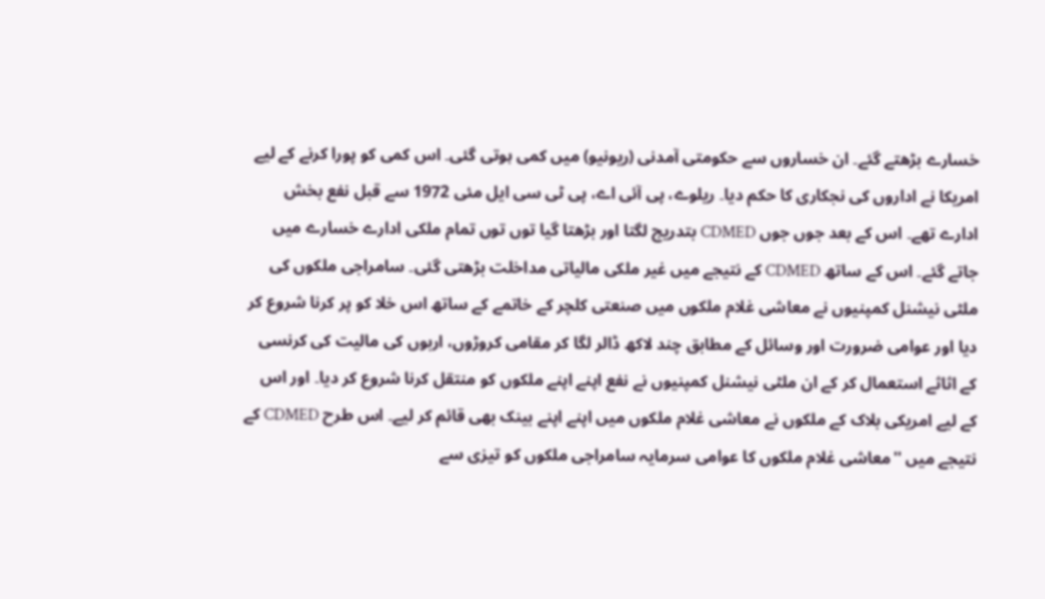خسارے بڑھتے گئے۔ ان خساروں سے حکومتی آمدنی (ریونیو) میں کمی ہوتی گئی۔ اس کمی کو پورا کرنے کے لیے امریکا نے اداروں کی نجکاری کا حکم دیا۔ ریلوے، پی آئی اے، پی ٹی سی ایل مئی 1972 سے قبل نفع بخش ادارے تھے۔ اس کے بعد جوں جوں CDMED بتدریج لگتا اور بڑھتا گیا توں توں تمام ملکی ادارے خسارے میں جاتے گئے۔ اس کے ساتھ CDMED کے نتیجے میں غیر ملکی مالیاتی مداخلت بڑھتی گئی۔ سامراجی ملکوں کی ملٹی نیشنل کمپنیوں نے معاشی غلام ملکوں میں صنعتی کلچر کے خاتمے کے ساتھ اس خلا کو پر کرنا شروع کر دیا اور عوامی ضرورت اور وسائل کے مطابق چند لاکھ ڈالر لگا کر مقامی کروڑوں، اربوں کی مالیت کی کرنسی کے اثاثے استعمال کر کے ان ملٹی نیشنل کمپنیوں نے نفع اپنے اپنے ملکوں کو منتقل کرنا شروع کر دیا۔ اور اس کے لیے امریکی بلاک کے ملکوں نے معاشی غلام ملکوں میں اپنے اپنے بینک بھی قائم کر لیے۔ اس طرح CDMED کے نتیجے میں ''معاشی غلام ملکوں کا عوامی سرمایہ سامراجی ملکوں کو تیزی سے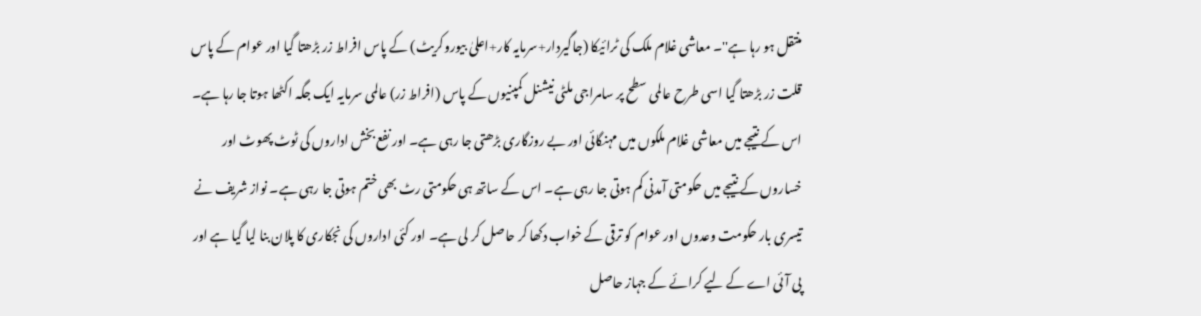منتقل ہو رہا ہے''۔ معاشی غلام ملک کی ٹرائیکا (جاگیردار+سرمایہ کار+اعلیٰ بیوروکریٹ) کے پاس افراط زر بڑھتا گیا اور عوام کے پاس قلت زر بڑھتا گیا اسی طرح عالمی سطح پر سامراجی ملٹی نیشنل کمپنیوں کے پاس (افراط زر) عالمی سرمایہ ایک جگہ اکٹھا ہوتا جا رہا ہے۔ اس کے نتیجے میں معاشی غلام ملکوں میں مہنگائی اور بے روزگاری بڑھتی جا رہی ہے۔ اور نفع بخش اداروں کی ٹوٹ پھوٹ اور خساروں کے نتیجے میں حکومتی آمدنی کم ہوتی جا رہی ہے۔ اس کے ساتھ ہی حکومتی رٹ بھی ختم ہوتی جا رہی ہے۔ نواز شریف نے تیسری بار حکومت وعدوں اور عوام کو ترقی کے خواب دکھا کر حاصل کر لی ہے۔ اور کئی اداروں کی نجکاری کا پلان بنا لیا گیا ہے اور پی آئی اے کے لیے کرائے کے جہاز حاصل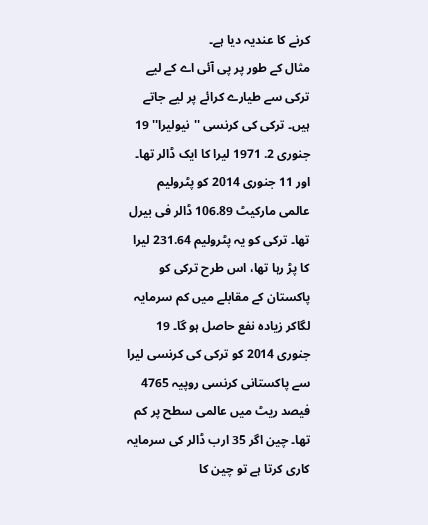کرنے کا عندیہ دیا ہے۔
مثال کے طور پر پی آئی اے کے لیے ترکی سے طیارے کرائے پر لیے جاتے ہیں۔ ترکی کی کرنسی ''نیولیرا'' 19 جنوری 2. 1971 لیرا کا ایک ڈالر تھا۔ اور 11 جنوری 2014 کو پٹرولیم عالمی مارکیٹ 106.89 ڈالر فی بیرل تھا۔ ترکی کو یہ پٹرولیم 231.64 لیرا کا پڑ رہا تھا، اس طرح ترکی کو پاکستان کے مقابلے میں کم سرمایہ لگاکر زیادہ نفع حاصل ہو گا۔ 19 جنوری 2014 کو ترکی کی کرنسی لیرا سے پاکستانی کرنسی روپیہ 4765 فیصد ریٹ میں عالمی سطح پر کم تھا۔ چین اگر 35 ارب ڈالر کی سرمایہ کاری کرتا ہے تو چین کا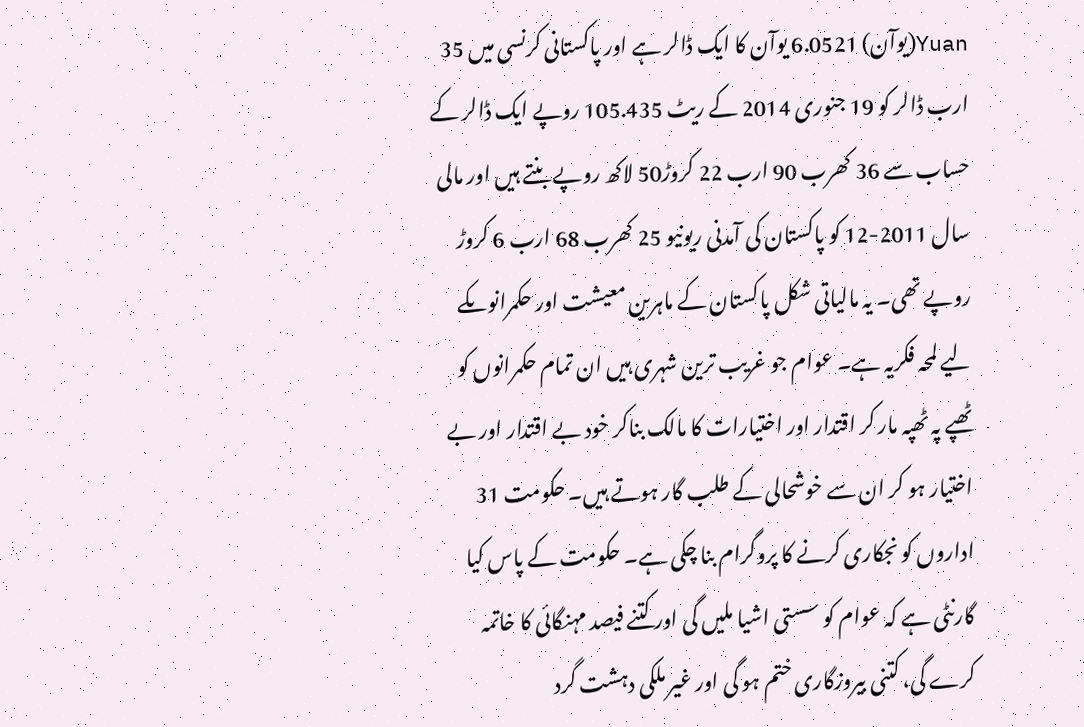Yuan(یوآن) 6.0521 یوآن کا ایک ڈالر ہے اور پاکستانی کرنسی میں 35 ارب ڈالر کو 19 جنوری 2014 کے ریٹ 105.435 روپے ایک ڈالر کے حساب سے 36 کھرب 90 ارب 22 کروڑ50 لاکھ روپے بنتے ہیں اور مالی سال 2011-12 کو پاکستان کی آمدنی ریونیو 25 کھرب 68 ارب 6 کروڑ روپے تھی۔ یہ مالیاتی شکل پاکستان کے ماہرین معیشت اور حکمرانوںکے لیے لمحہ فکریہ ہے۔ عوام جو غریب ترین شہری ہیں ان تمام حکمرانوں کو ٹھپے پہ ٹھپہ مار کر اقتدار اور اختیارات کا مالک بناکر خود بے اقتدار اور بے اختیار ہو کر ان سے خوشحالی کے طلب گار ہوتے ہیں۔ حکومت 31 اداروں کو نجکاری کرنے کا پروگرام بنا چکی ہے۔ حکومت کے پاس کیا گارنٹی ہے کہ عوام کو سستی اشیا ملیں گی اور کتنے فیصد مہنگائی کا خاتمہ کرے گی، کتنی بیروزگاری ختم ہو گی اور غیر ملکی دہشت گرد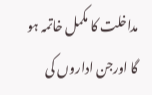مداخلت کا مکمل خاتمہ ہو گا اورجن اداروں کی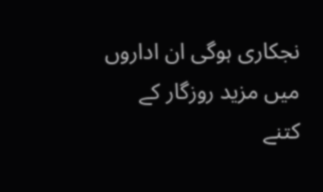نجکاری ہوگی ان اداروں میں مزید روزگار کے کتنے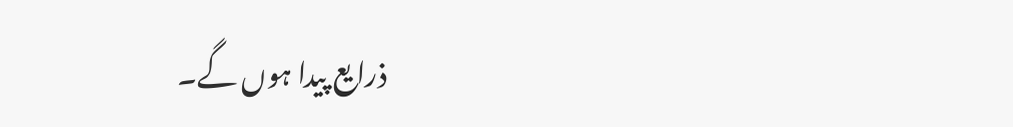ذرایع پیدا ہوں گے۔